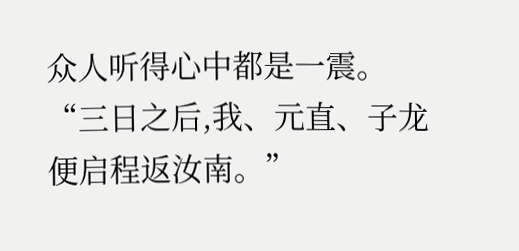众人听得心中都是一震。
“三日之后,我、元直、子龙便启程返汝南。”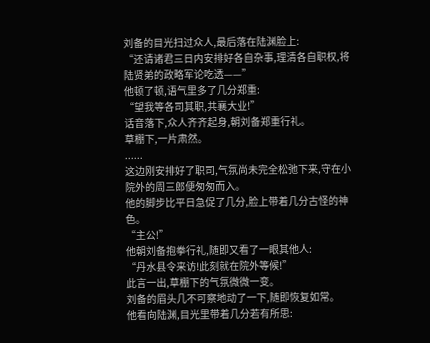刘备的目光扫过众人,最后落在陆渊脸上:
“还请诸君三日内安排好各自杂事,理清各自职权,将陆贤弟的政略军论吃透——”
他顿了顿,语气里多了几分郑重:
“望我等各司其职,共襄大业!”
话音落下,众人齐齐起身,朝刘备郑重行礼。
草棚下,一片肃然。
......
这边刚安排好了职司,气氛尚未完全松弛下来,守在小院外的周三郎便匆匆而入。
他的脚步比平日急促了几分,脸上带着几分古怪的神色。
“主公!”
他朝刘备抱拳行礼,随即又看了一眼其他人:
“丹水县令来访!此刻就在院外等候!”
此言一出,草棚下的气氛微微一变。
刘备的眉头几不可察地动了一下,随即恢复如常。
他看向陆渊,目光里带着几分若有所思: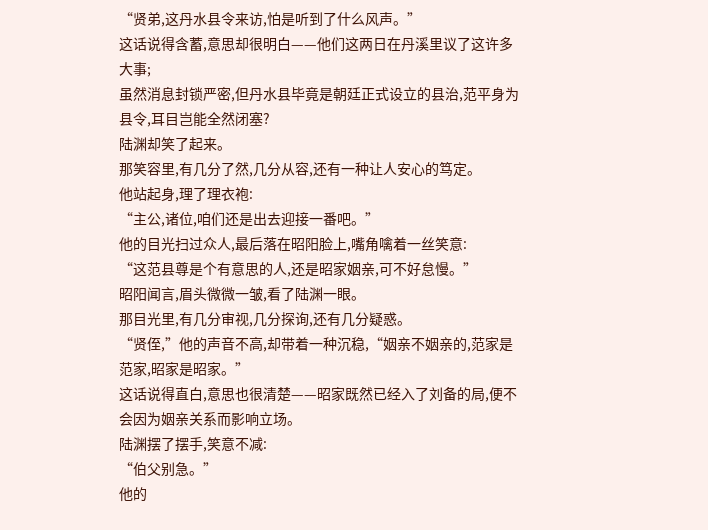“贤弟,这丹水县令来访,怕是听到了什么风声。”
这话说得含蓄,意思却很明白——他们这两日在丹溪里议了这许多大事;
虽然消息封锁严密,但丹水县毕竟是朝廷正式设立的县治,范平身为县令,耳目岂能全然闭塞?
陆渊却笑了起来。
那笑容里,有几分了然,几分从容,还有一种让人安心的笃定。
他站起身,理了理衣袍:
“主公,诸位,咱们还是出去迎接一番吧。”
他的目光扫过众人,最后落在昭阳脸上,嘴角噙着一丝笑意:
“这范县尊是个有意思的人,还是昭家姻亲,可不好怠慢。”
昭阳闻言,眉头微微一皱,看了陆渊一眼。
那目光里,有几分审视,几分探询,还有几分疑惑。
“贤侄,”他的声音不高,却带着一种沉稳,“姻亲不姻亲的,范家是范家,昭家是昭家。”
这话说得直白,意思也很清楚——昭家既然已经入了刘备的局,便不会因为姻亲关系而影响立场。
陆渊摆了摆手,笑意不减:
“伯父别急。”
他的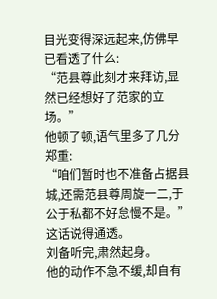目光变得深远起来,仿佛早已看透了什么:
“范县尊此刻才来拜访,显然已经想好了范家的立场。”
他顿了顿,语气里多了几分郑重:
“咱们暂时也不准备占据县城,还需范县尊周旋一二,于公于私都不好怠慢不是。”
这话说得通透。
刘备听完,肃然起身。
他的动作不急不缓,却自有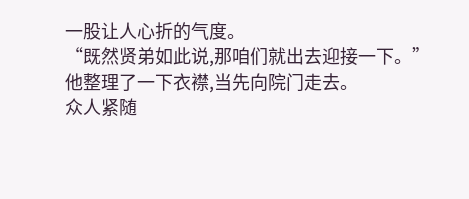一股让人心折的气度。
“既然贤弟如此说,那咱们就出去迎接一下。”
他整理了一下衣襟,当先向院门走去。
众人紧随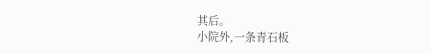其后。
小院外,一条青石板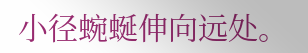小径蜿蜒伸向远处。